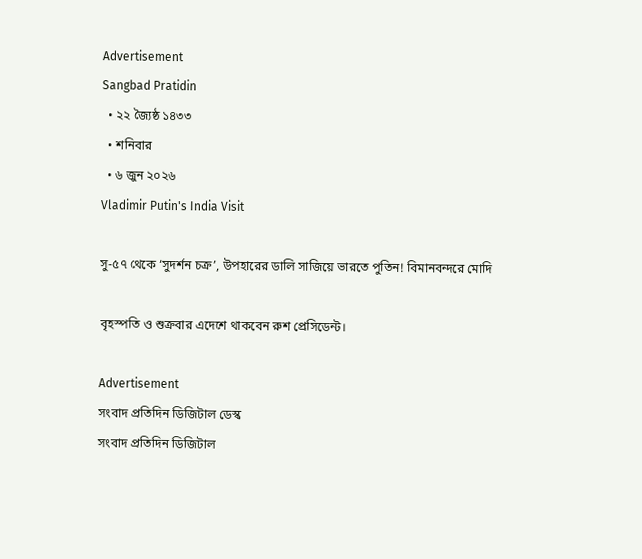Advertisement
Sangbad Pratidin
  • ২২ জ্যৈষ্ঠ ১৪৩৩
  • শনিবার
  • ৬ জুন ২০২৬
Vladimir Putin's India Visit

সু-৫৭ থেকে ‘সুদর্শন চক্র’, উপহারের ডালি সাজিয়ে ভারতে পুতিন! বিমানবন্দরে মোদি

বৃহস্পতি ও শুক্রবার এদেশে থাকবেন রুশ প্রেসিডেন্ট।

Advertisement
সংবাদ প্রতিদিন ডিজিটাল ডেস্ক
সংবাদ প্রতিদিন ডিজিটাল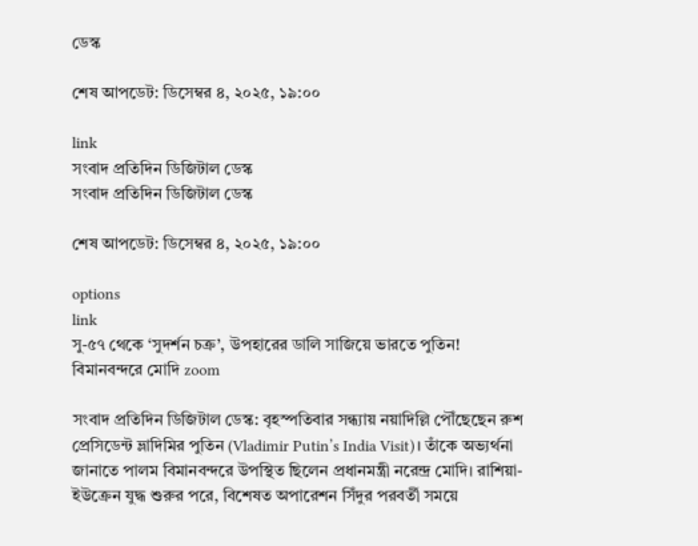ডেস্ক

শেষ আপডেট: ডিসেম্বর ৪, ২০২৫, ১৯:০০

link
সংবাদ প্রতিদিন ডিজিটাল ডেস্ক
সংবাদ প্রতিদিন ডিজিটাল ডেস্ক

শেষ আপডেট: ডিসেম্বর ৪, ২০২৫, ১৯:০০

options
link
সু-৫৭ থেকে ‘সুদর্শন চক্র’, উপহারের ডালি সাজিয়ে ভারতে পুতিন! বিমানবন্দরে মোদি zoom

সংবাদ প্রতিদিন ডিজিটাল ডেস্ক: বৃহস্পতিবার সন্ধ্যায় নয়াদিল্লি পৌঁছেছেন রুশ প্রেসিডেন্ট ভ্লাদিমির পুতিন (Vladimir Putin’s India Visit)। তাঁকে অভ্যর্থনা জানাতে পালম বিমানবন্দরে উপস্থিত ছিলেন প্রধানমন্ত্রী নরেন্দ্র মোদি। রাশিয়া-ইউক্রেন যুদ্ধ শুরুর পরে, বিশেষত অপারেশন সিঁদুর পরবর্তী সময়ে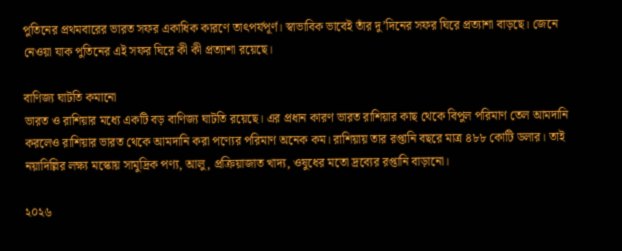পুতিনের প্রথমবারের ভারত সফর একাধিক কারণে তাৎপর্যপূর্ণ। স্বাভাবিক ভাবেই তাঁর দু’দিনের সফর ঘিরে প্রত্যাশা বাড়ছে। জেনে নেওয়া যাক পুতিনের এই সফর ঘিরে কী কী প্রত্যাশা রয়েছে।

বাণিজ্য ঘাটতি কমানো
ভারত ও রাশিয়ার মধ্যে একটি বড় বাণিজ্য ঘাটতি রয়েছে। এর প্রধান কারণ ভারত রাশিয়ার কাছ থেকে বিপুল পরিমাণ তেল আমদানি করলেও রাশিয়ার ভারত থেকে আমদানি করা পণ্যের পরিমাণ অনেক কম। রাশিয়ায় তার রপ্তানি বছরে মাত্র ৪৮৮ কোটি ডলার। তাই নয়াদিল্লির লক্ষ্য মস্কোয় সামুদ্রিক পণ্য, আলু, প্রক্রিয়াজাত খাদ্য, ওষুধের মতো দ্রব্যের রপ্তানি বাড়ানো।

২০২৬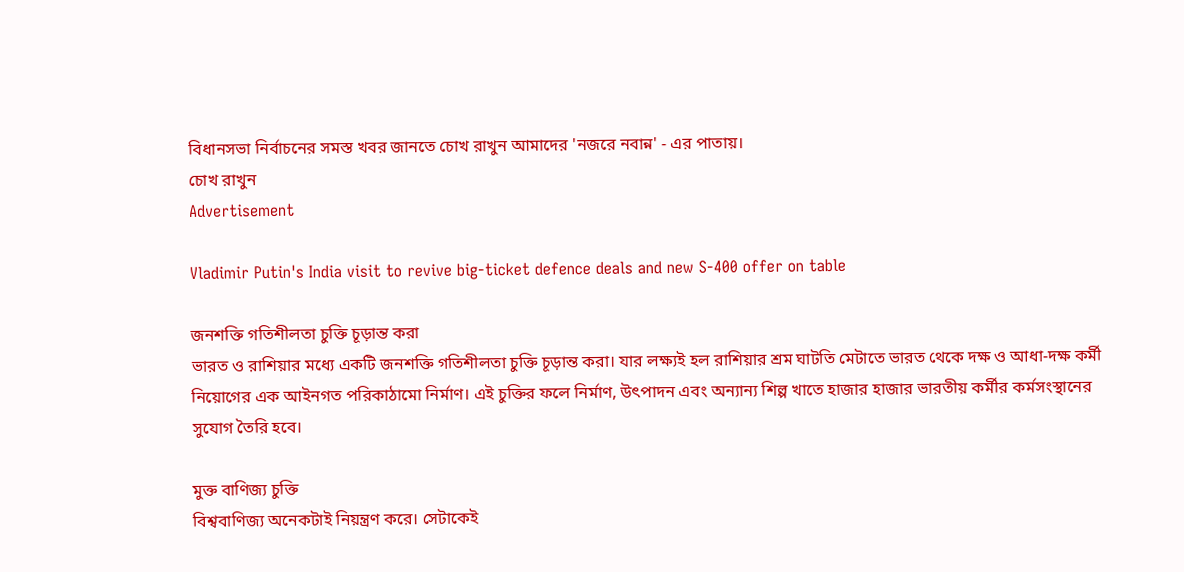বিধানসভা নির্বাচনের সমস্ত খবর জানতে চোখ রাখুন আমাদের 'নজরে নবান্ন' - এর পাতায়।
চোখ রাখুন
Advertisement

Vladimir Putin's India visit to revive big-ticket defence deals and new S-400 offer on table

জনশক্তি গতিশীলতা চুক্তি চূড়ান্ত করা
ভারত ও রাশিয়ার মধ্যে একটি জনশক্তি গতিশীলতা চুক্তি চূড়ান্ত করা। যার লক্ষ্যই হল রাশিয়ার শ্রম ঘাটতি মেটাতে ভারত থেকে দক্ষ ও আধা-দক্ষ কর্মী নিয়োগের এক আইনগত পরিকাঠামো নির্মাণ। এই চুক্তির ফলে নির্মাণ, উৎপাদন এবং অন্যান্য শিল্প খাতে হাজার হাজার ভারতীয় কর্মীর কর্মসংস্থানের সুযোগ তৈরি হবে।

মুক্ত বাণিজ্য চুক্তি
বিশ্ববাণিজ্য অনেকটাই নিয়ন্ত্রণ করে। সেটাকেই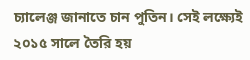চ্যালেঞ্জ জানাতে চান পুতিন। সেই লক্ষ্যেই ২০১৫ সালে তৈরি হয়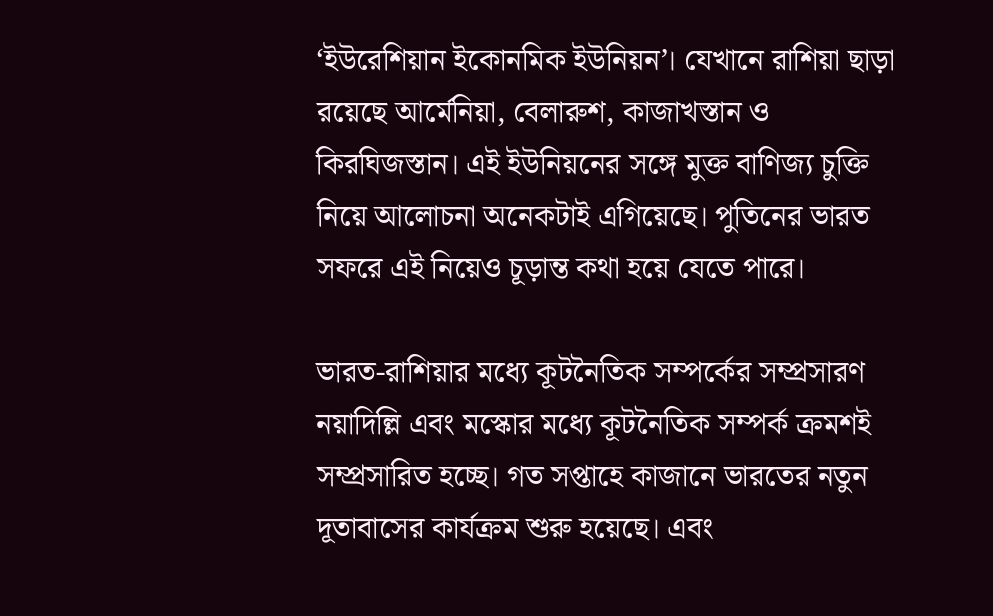‘ইউরেশিয়ান ইকোনমিক ইউনিয়ন’। যেখানে রাশিয়া ছাড়া রয়েছে আর্মেনিয়া, বেলারুশ, কাজাখস্তান ও কিরঘিজস্তান। এই ইউনিয়নের সঙ্গে মুক্ত বাণিজ্য চুক্তি নিয়ে আলোচনা অনেকটাই এগিয়েছে। পুতিনের ভারত সফরে এই নিয়েও চূড়ান্ত কথা হয়ে যেতে পারে।

ভারত-রাশিয়ার মধ্যে কূটনৈতিক সম্পর্কের সম্প্রসারণ
নয়াদিল্লি এবং মস্কোর মধ্যে কূটনৈতিক সম্পর্ক ক্রমশই সম্প্রসারিত হচ্ছে। গত সপ্তাহে কাজানে ভারতের নতুন দূতাবাসের কার্যক্রম শুরু হয়েছে। এবং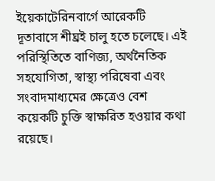ইয়েকাটেরিনবার্গে আরেকটি দূতাবাসে শীঘ্রই চালু হতে চলেছে। এই পরিস্থিতিতে বাণিজ্য, অর্থনৈতিক সহযোগিতা, স্বাস্থ্য পরিষেবা এবং সংবাদমাধ্যমের ক্ষেত্রেও বেশ কয়েকটি চুক্তি স্বাক্ষরিত হওয়ার কথা রয়েছে।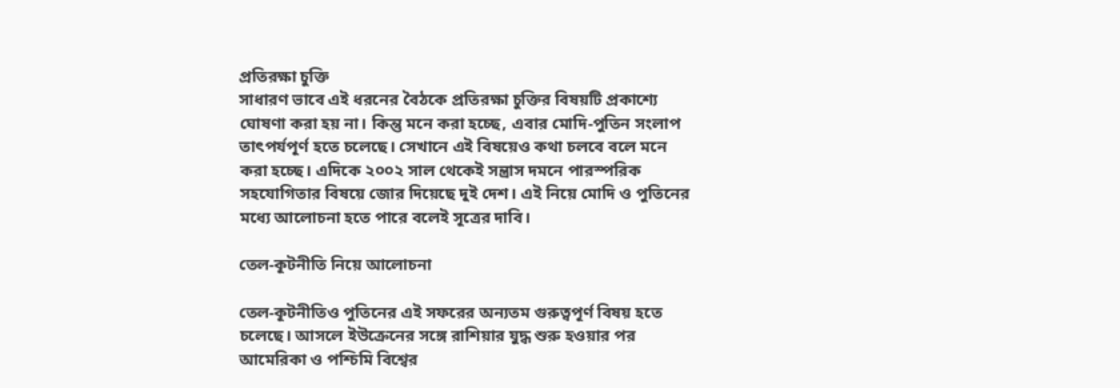প্রতিরক্ষা চুক্তি
সাধারণ ভাবে এই ধরনের বৈঠকে প্রতিরক্ষা চুক্তির বিষয়টি প্রকাশ্যে ঘোষণা করা হয় না। কিন্তু মনে করা হচ্ছে, এবার মোদি-পুতিন সংলাপ তাৎপর্যপূর্ণ হতে চলেছে। সেখানে এই বিষয়েও কথা চলবে বলে মনে করা হচ্ছে। এদিকে ২০০২ সাল থেকেই সন্ত্রাস দমনে পারস্পরিক সহযোগিতার বিষয়ে জোর দিয়েছে দুই দেশ। এই নিয়ে মোদি ও পুতিনের মধ্যে আলোচনা হতে পারে বলেই সূত্রের দাবি।

তেল-কূটনীতি নিয়ে আলোচনা

তেল-কূটনীতিও পুতিনের এই সফরের অন্যতম গুরুত্বপূর্ণ বিষয় হতে চলেছে। আসলে ইউক্রেনের সঙ্গে রাশিয়ার যুদ্ধ শুরু হওয়ার পর আমেরিকা ও পশ্চিমি বিশ্বের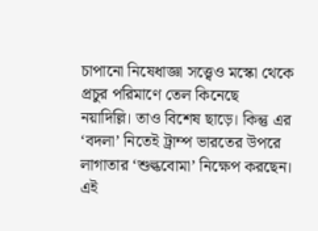চাপানো নিষেধাজ্ঞা সত্ত্বেও মস্কো থেকে প্রচুর পরিমাণে তেল কিনেছে নয়াদিল্লি। তাও বিশেষ ছাড়ে। কিন্তু এর ‘বদলা’ নিতেই ট্রাম্প ভারতের উপরে লাগাতার ‘শুল্কবোমা’ নিক্ষেপ করছেন। এই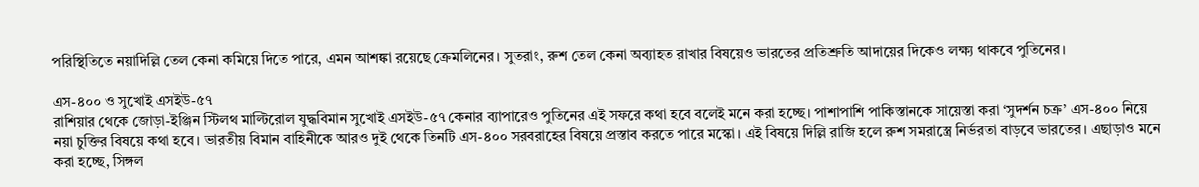পরিস্থিতিতে নয়াদিল্লি তেল কেনা কমিয়ে দিতে পারে, এমন আশঙ্কা রয়েছে ক্রেমলিনের। সুতরাং, রুশ তেল কেনা অব্যাহত রাখার বিষয়েও ভারতের প্রতিশ্রুতি আদায়ের দিকেও লক্ষ্য থাকবে পুতিনের।

এস-৪০০ ও সুখোই এসইউ-৫৭
রাশিয়ার থেকে জোড়া-ইঞ্জিন স্টিলথ মাল্টিরোল যুদ্ধবিমান সুখোই এসইউ-৫৭ কেনার ব্যাপারেও পুতিনের এই সফরে কথা হবে বলেই মনে করা হচ্ছে। পাশাপাশি পাকিস্তানকে সায়েস্তা করা ‘সুদর্শন চক্র’ এস-৪০০ নিয়ে নয়া চুক্তির বিষয়ে কথা হবে। ভারতীয় বিমান বাহিনীকে আরও দুই থেকে তিনটি এস-৪০০ সরবরাহের বিষয়ে প্রস্তাব করতে পারে মস্কো। এই বিষয়ে দিল্লি রাজি হলে রুশ সমরাস্ত্রে নির্ভরতা বাড়বে ভারতের। এছাড়াও মনে করা হচ্ছে, সিঙ্গল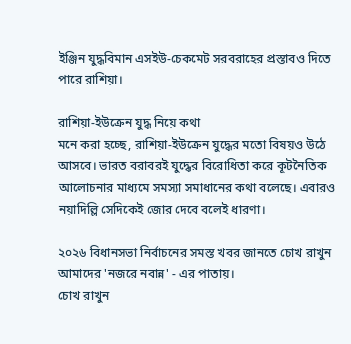ইঞ্জিন যুদ্ধবিমান এসইউ-চেকমেট সরবরাহের প্রস্তাবও দিতে পারে রাশিয়া।

রাশিয়া-ইউক্রেন যুদ্ধ নিয়ে কথা
মনে করা হচ্ছে, রাশিয়া-ইউক্রেন যুদ্ধের মতো বিষয়ও উঠে আসবে। ভারত বরাবরই যুদ্ধের বিরোধিতা করে কূটনৈতিক আলোচনার মাধ্যমে সমস্যা সমাধানের কথা বলেছে। এবারও নয়াদিল্লি সেদিকেই জোর দেবে বলেই ধারণা।

২০২৬ বিধানসভা নির্বাচনের সমস্ত খবর জানতে চোখ রাখুন আমাদের 'নজরে নবান্ন' - এর পাতায়।
চোখ রাখুন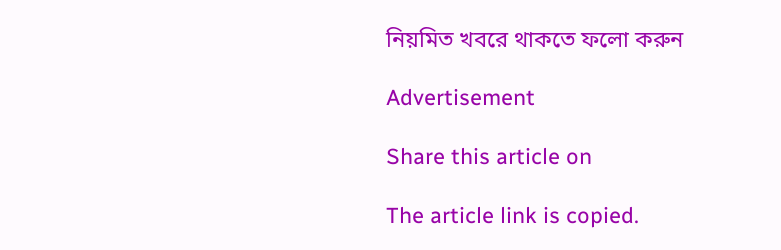নিয়মিত খবরে থাকতে ফলো করুন

Advertisement

Share this article on

The article link is copied.